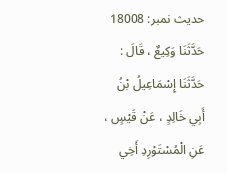حدیث نمبر: 18008
حَدَّثَنَا وَكِيعٌ ، قَالَ : حَدَّثَنَا إِسْمَاعِيلُ بْنُ أَبِي خَالِدٍ ، عَنْ قَيْسٍ ، عَنِ الْمُسْتَوْرِدِ أَخِي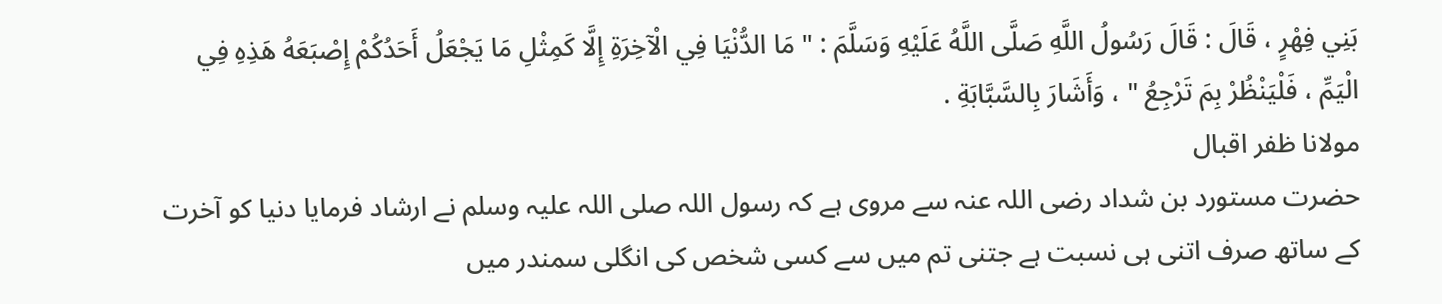بَنِي فِهْرٍ ، قَالَ : قَالَ رَسُولُ اللَّهِ صَلَّى اللَّهُ عَلَيْهِ وَسَلَّمَ : " مَا الدُّنْيَا فِي الْآخِرَةِ إِلَّا كَمِثْلِ مَا يَجْعَلُ أَحَدُكُمْ إِصْبَعَهُ هَذِهِ فِي الْيَمِّ ، فَلْيَنْظُرْ بِمَ تَرْجِعُ " ، وَأَشَارَ بِالسَّبَّابَةِ .
مولانا ظفر اقبال
حضرت مستورد بن شداد رضی اللہ عنہ سے مروی ہے کہ رسول اللہ صلی اللہ علیہ وسلم نے ارشاد فرمایا دنیا کو آخرت کے ساتھ صرف اتنی ہی نسبت ہے جتنی تم میں سے کسی شخص کی انگلی سمندر میں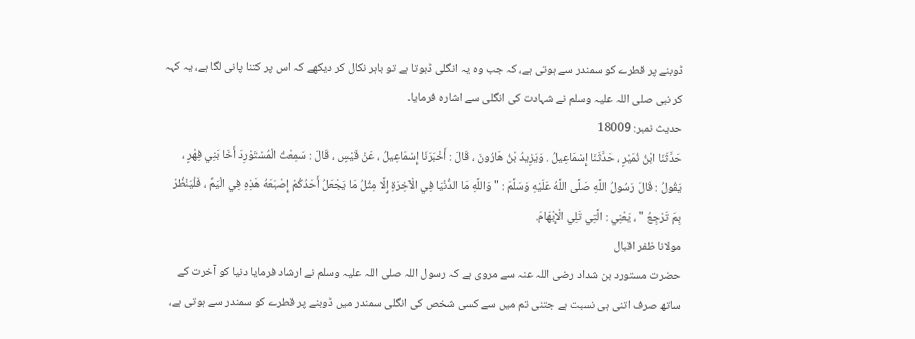ڈوبنے پر قطرے کو سمندر سے ہوتی ہے، کہ جب وہ یہ انگلی ڈبوتا ہے تو باہر نکال کر دیکھے کہ اس پر کتنا پانی لگا ہے، یہ کہہ کر نبی صلی اللہ علیہ وسلم نے شہادت کی انگلی سے اشارہ فرمایا۔
حدیث نمبر: 18009
حَدَّثَنَا ابْنُ نُمَيْرٍ ، حَدَّثَنَا إِسْمَاعِيلُ . وَيَزِيدُ بْنُ هَارُونَ ، قَالَ : أَخْبَرَنَا إِسْمَاعِيلُ ، عَنْ قَيْسٍ ، قَالَ : سَمِعْتُ الْمُسْتَوْرِدَ أَخَا بَنِي فِهْرٍ ، يَقُولُ : قَالَ رَسُولُ اللَّهِ صَلَّى اللَّهُ عَلَيْهِ وَسَلَّمَ : " وَاللَّهِ مَا الدُّنْيَا فِي الْآخِرَةِ إِلَّا مِثْلُ مَا يَجْعَلُ أَحَدُكُمْ إِصْبَعَهُ هَذِهِ فِي الْيَمِّ ، فَلْيَنْظُرْ بِمَ تَرْجِعُ " ، يَعْنِي : الَّتِي تَلِي الْإِبْهَامَ.
مولانا ظفر اقبال
حضرت مستورد بن شداد رضی اللہ عنہ سے مروی ہے کہ رسول اللہ صلی اللہ علیہ وسلم نے ارشاد فرمایا دنیا کو آخرت کے ساتھ صرف اتنی ہی نسبت ہے جتنی تم میں سے کسی شخص کی انگلی سمندر میں ڈوبنے پر قطرے کو سمندر سے ہوتی ہے،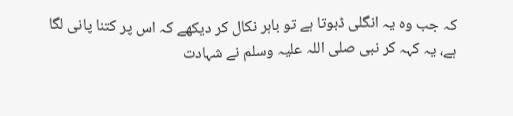کہ جب وہ یہ انگلی ڈبوتا ہے تو باہر نکال کر دیکھے کہ اس پر کتنا پانی لگا ہے، یہ کہہ کر نبی صلی اللہ علیہ وسلم نے شہادت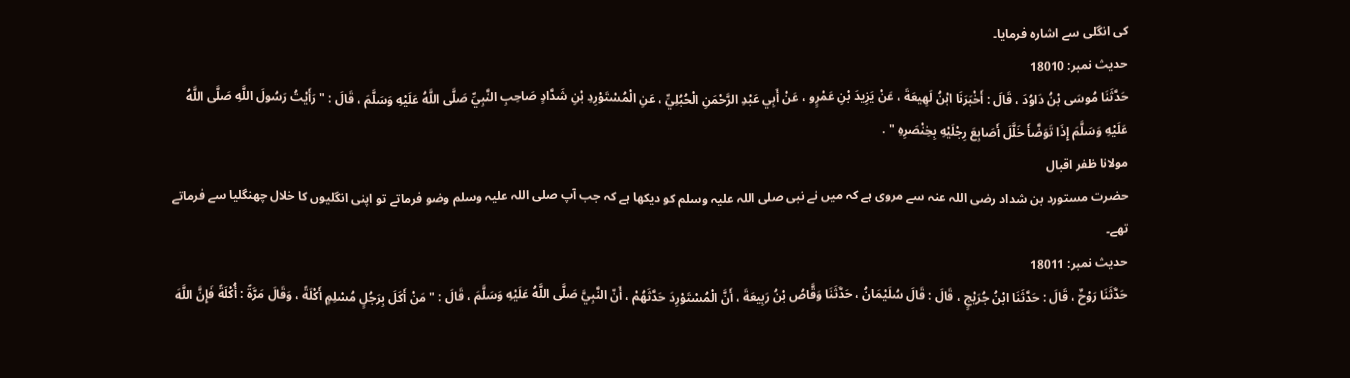کی انگلی سے اشارہ فرمایا۔
حدیث نمبر: 18010
حَدَّثَنَا مُوسَى بْنُ دَاوُدَ ، قَالَ : أَخْبَرَنَا ابْنُ لَهِيعَةَ ، عَنْ يَزِيدَ بْنِ عَمْرٍو ، عَنْ أَبِي عَبْدِ الرَّحْمَنِ الْحُبُلِيِّ ، عَنِ الْمُسْتَوْرِدِ بْنِ شَدَّادٍ صَاحِبِ النَّبِيِّ صَلَّى اللَّهُ عَلَيْهِ وَسَلَّمَ ، قَالَ : " رَأَيْتُ رَسُولَ اللَّهِ صَلَّى اللَّهُ عَلَيْهِ وَسَلَّمَ إِذَا تَوَضَّأَ خَلَّلَ أَصَابِعَ رِجْلَيْهِ بِخِنْصَرِهِ " .
مولانا ظفر اقبال
حضرت مستورد بن شداد رضی اللہ عنہ سے مروی ہے کہ میں نے نبی صلی اللہ علیہ وسلم کو دیکھا ہے کہ جب آپ صلی اللہ علیہ وسلم وضو فرماتے تو اپنی انگلیوں کا خلال چھنگلیا سے فرماتے تھے۔
حدیث نمبر: 18011
حَدَّثَنَا رَوْحٌ ، قَالَ : حَدَّثَنَا ابْنُ جُرَيْجٍ ، قَالَ : قَالَ سُلَيْمَانُ ، حَدَّثَنَا وَقَّاصُ بْنُ رَبِيعَةَ ، أَنَّ الْمُسْتَوْرِدَ حَدَّثَهُمْ ، أَنّ النَّبِيَّ صَلَّى اللَّهُ عَلَيْهِ وَسَلَّمَ ، قَالَ : " مَنْ أَكَلَ بِرَجُلٍ مُسْلِمٍ أَكْلَةً ، وَقَالَ مَرَّةً : أُكْلَةً فَإِنَّ اللَّهَ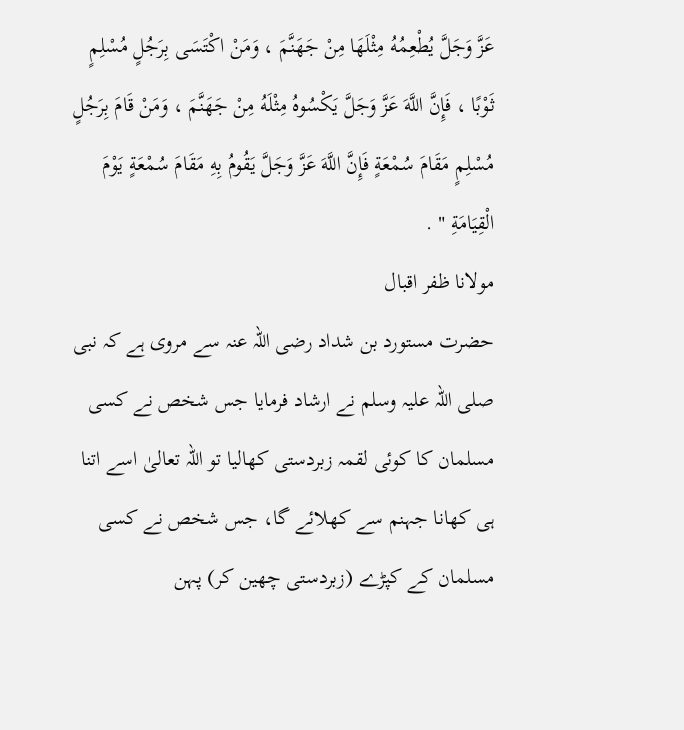عَزَّ وَجَلَّ يُطْعِمُهُ مِثْلَهَا مِنْ جَهَنَّمَ ، وَمَنْ اكْتَسَى بِرَجُلٍ مُسْلِمٍ ثَوْبًا ، فَإِنَّ اللَّهَ عَزَّ وَجَلَّ يَكْسُوهُ مِثْلَهُ مِنْ جَهَنَّمَ ، وَمَنْ قَامَ بِرَجُلٍ مُسْلِمٍ مَقَامَ سُمْعَةٍ فَإِنَّ اللَّهَ عَزَّ وَجَلَّ يَقُومُ بِهِ مَقَامَ سُمْعَةٍ يَوْمَ الْقِيَامَةِ " .
مولانا ظفر اقبال
حضرت مستورد بن شداد رضی اللہ عنہ سے مروی ہے کہ نبی صلی اللہ علیہ وسلم نے ارشاد فرمایا جس شخص نے کسی مسلمان کا کوئی لقمہ زبردستی کھالیا تو اللہ تعالیٰ اسے اتنا ہی کھانا جہنم سے کھلائے گا، جس شخص نے کسی مسلمان کے کپڑے (زبردستی چھین کر) پہن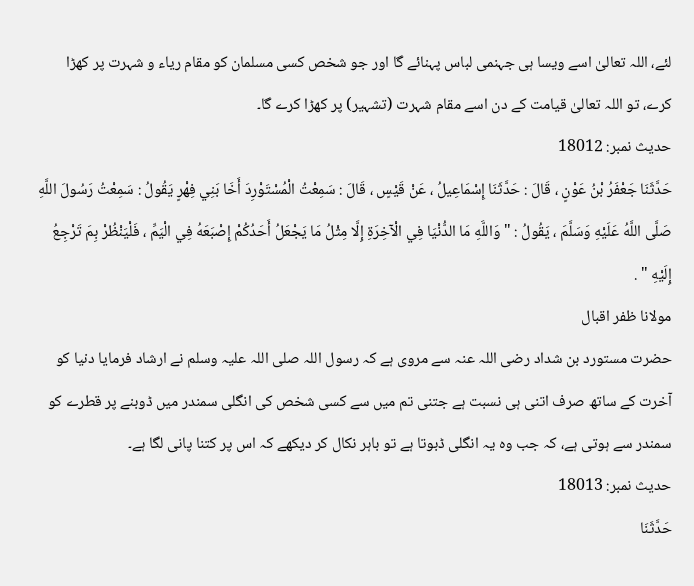لئے، اللہ تعالیٰ اسے ویسا ہی جہنمی لباس پہنائے گا اور جو شخص کسی مسلمان کو مقام ریاء و شہرت پر کھڑا کرے، تو اللہ تعالیٰ قیامت کے دن اسے مقام شہرت (تشہیر) پر کھڑا کرے گا۔
حدیث نمبر: 18012
حَدَّثَنَا جَعْفَرُ بْنُ عَوْنٍ ، قَالَ : حَدَّثَنَا إِسْمَاعِيلُ ، عَنْ قَيْسٍ ، قَالَ : سَمِعْتُ الْمُسْتَوْرِدَ أَخَا بَنِي فِهْرٍ يَقُولُ : سَمِعْتُ رَسُولَ اللَّهِ صَلَّى اللَّهُ عَلَيْهِ وَسَلَّمَ ، يَقُولُ : " وَاللَّهِ مَا الدُّنْيَا فِي الْآخِرَةِ إِلَّا مِثْلُ مَا يَجْعَلُ أَحَدُكُمْ إِصْبَعَهُ فِي الْيَمِّ ، فَلْيَنْظُرْ بِمَ تَرْجِعُ إِلَيْهِ " .
مولانا ظفر اقبال
حضرت مستورد بن شداد رضی اللہ عنہ سے مروی ہے کہ رسول اللہ صلی اللہ علیہ وسلم نے ارشاد فرمایا دنیا کو آخرت کے ساتھ صرف اتنی ہی نسبت ہے جتنی تم میں سے کسی شخص کی انگلی سمندر میں ڈوبنے پر قطرے کو سمندر سے ہوتی ہے، کہ جب وہ یہ انگلی ڈبوتا ہے تو باہر نکال کر دیکھے کہ اس پر کتنا پانی لگا ہے۔
حدیث نمبر: 18013
حَدَّثَنَا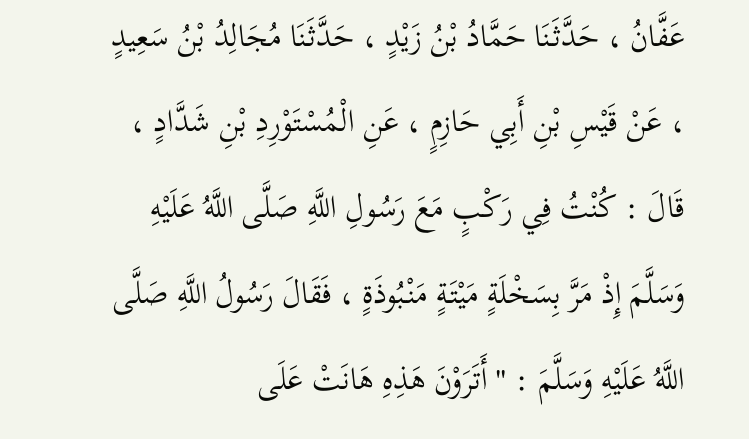عَفَّانُ ، حَدَّثَنَا حَمَّادُ بْنُ زَيْدٍ ، حَدَّثَنَا مُجَالِدُ بْنُ سَعِيدٍ ، عَنْ قَيْسِ بْنِ أَبِي حَازِمٍ ، عَنِ الْمُسْتَوْرِدِ بْنِ شَدَّادٍ ، قَالَ : كُنْتُ فِي رَكْبٍ مَعَ رَسُولِ اللَّهِ صَلَّى اللَّهُ عَلَيْهِ وَسَلَّمَ إِذْ مَرَّ بِسَخْلَةٍ مَيْتَةٍ مَنْبُوذَةٍ ، فَقَالَ رَسُولُ اللَّهِ صَلَّى اللَّهُ عَلَيْهِ وَسَلَّمَ : " أَتَرَوْنَ هَذِهِ هَانَتْ عَلَى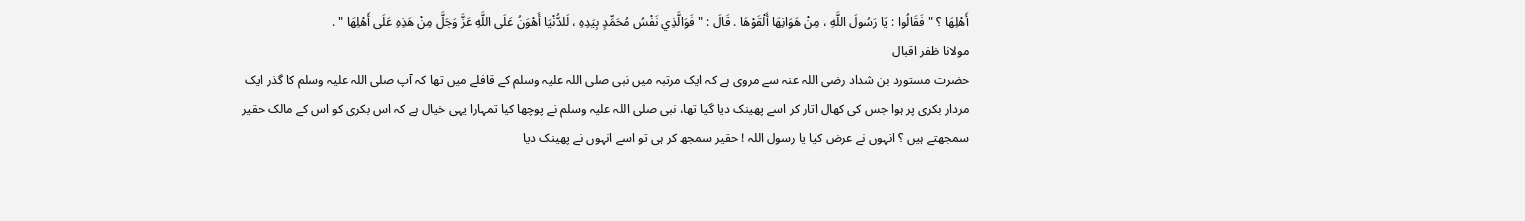أَهْلِهَا ؟ " فَقَالُوا : يَا رَسُولَ اللَّهِ ، مِنْ هَوَانِهَا أَلْقَوْهَا . قَالَ : " فَوَالَّذِي نَفْسُ مُحَمِّدٍ بِيَدِهِ ، لَلدُّنْيَا أَهْوَنُ عَلَى اللَّهِ عَزَّ وَجَلَّ مِنْ هَذِهِ عَلَى أَهْلِهَا " .
مولانا ظفر اقبال
حضرت مستورد بن شداد رضی اللہ عنہ سے مروی ہے کہ ایک مرتبہ میں نبی صلی اللہ علیہ وسلم کے قافلے میں تھا کہ آپ صلی اللہ علیہ وسلم کا گذر ایک مردار بکری پر ہوا جس کی کھال اتار کر اسے پھینک دیا گیا تھا، نبی صلی اللہ علیہ وسلم نے پوچھا کیا تمہارا یہی خیال ہے کہ اس بکری کو اس کے مالک حقیر سمجھتے ہیں ؟ انہوں نے عرض کیا یا رسول اللہ ! حقیر سمجھ کر ہی تو اسے انہوں نے پھینک دیا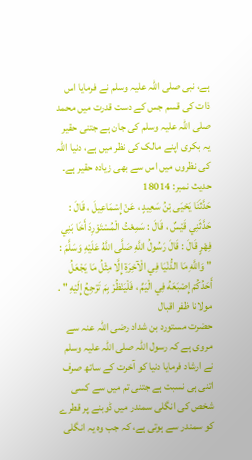ہے، نبی صلی اللہ علیہ وسلم نے فرمایا اس ذات کی قسم جس کے دست قدرت میں محمد صلی اللہ علیہ وسلم کی جان ہے جتنی حقیر یہ بکری اپنے مالک کی نظر میں ہے، دنیا اللہ کی نظروں میں اس سے بھی زیادہ حقیر ہے۔
حدیث نمبر: 18014
حَدَّثَنَا يَحْيَى بْنُ سَعِيدٍ ، عَنْ إِسْمَاعِيلَ ، قَالَ : حَدَّثَنِي قَيْسٌ ، قَالَ : سَمِعْتُ الْمُسْتَوْرِدَ أَخَا بَنِي فِهْرٍ قَالَ : قَالَ رَسُولُ اللَّهِ صَلَّى اللَّهُ عَلَيْهِ وَسَلَّمَ : " وَاللَّهِ مَا الدُّنْيَا فِي الْآخِرَةِ إِلَّا مِثْلُ مَا يَجْعَلُ أَحَدُكُمْ إِصْبَعَهُ فِي الْيَمِّ ، فَلْيَنْظُرْ بِمَ تَرْجِعُ إِلَيْهِ " .
مولانا ظفر اقبال
حضرت مستورد بن شداد رضی اللہ عنہ سے مروی ہے کہ رسول اللہ صلی اللہ علیہ وسلم نے ارشاد فرمایا دنیا کو آخرت کے ساتھ صرف اتنی ہی نسبت ہے جتنی تم میں سے کسی شخص کی انگلی سمندر میں ڈوبنے پر قطرے کو سمندر سے ہوتی ہے، کہ جب وہ یہ انگلی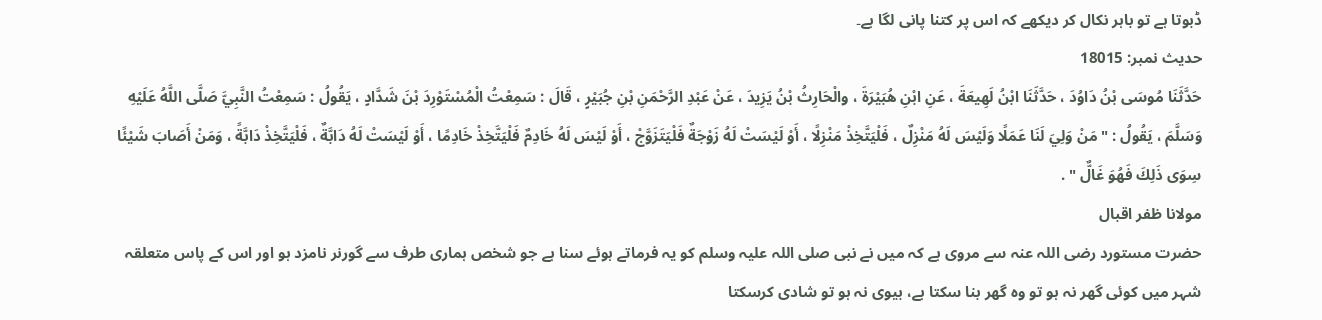ڈبوتا ہے تو باہر نکال کر دیکھے کہ اس پر کتنا پانی لگا ہے۔
حدیث نمبر: 18015
حَدَّثَنَا مُوسَى بْنُ دَاوُدَ ، حَدَّثَنَا ابْنُ لَهِيعَةَ ، عَنِ ابْنِ هُبَيْرَةَ ، والْحَارِثُ بْنُ يَزِيدَ ، عَنْ عَبْدِ الرَّحْمَنِ بْنِ جُبَيْرٍ ، قَالَ : سَمِعْتُ الْمُسْتَوْرِدَ بْنَ شَدَّادٍ ، يَقُولُ : سَمِعْتُ النَّبِيَّ صَلَّى اللَّهُ عَلَيْهِ وَسَلَّمَ ، يَقُولُ : " مَنْ وَلِيَ لَنَا عَمَلًا وَلَيْسَ لَهُ مَنْزِلٌ ، فَلْيَتَّخِذْ مَنْزِلًا ، أَوْ لَيْسَتْ لَهُ زَوْجَةٌ فَلْيَتَزَوَّجْ ، أَوْ لَيْسَ لَهُ خَادِمٌ فَلْيَتَّخِذْ خَادِمًا ، أَوْ لَيْسَتْ لَهُ دَابَّةٌ ، فَلْيَتَّخِذْ دَابَّةً ، وَمَنْ أَصَابَ شَيْئًا سِوَى ذَلِكَ فَهُوَ غَالٌّ " .
مولانا ظفر اقبال
حضرت مستورد رضی اللہ عنہ سے مروی ہے کہ میں نے نبی صلی اللہ علیہ وسلم کو یہ فرماتے ہوئے سنا ہے جو شخص ہماری طرف سے گورنر نامزد ہو اور اس کے پاس متعلقہ شہر میں کوئی گھر نہ ہو تو وہ گھر بنا سکتا ہے، بیوی نہ ہو تو شادی کرسکتا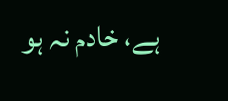ہے، خادم نہ ہو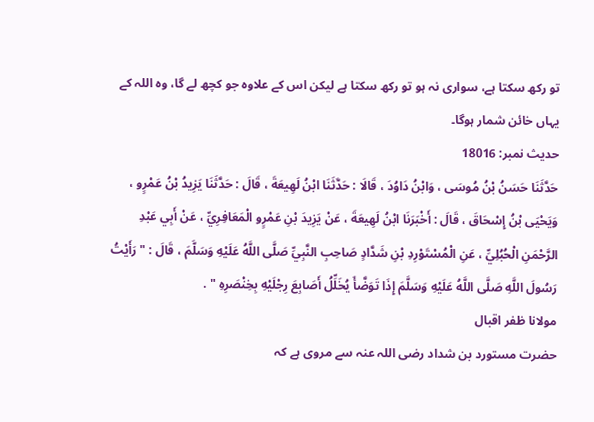تو رکھ سکتا ہے، سواری نہ ہو تو رکھ سکتا ہے لیکن اس کے علاوہ جو کچھ لے گا، وہ اللہ کے یہاں خائن شمار ہوگا۔
حدیث نمبر: 18016
حَدَّثَنَا حَسَنُ بْنُ مُوسَى ، وَابْنُ دَاوُدَ ، قَالَا : حَدَّثَنَا ابْنُ لَهِيعَةَ ، قَالَ : حَدَّثَنَا يَزِيدُ بْنُ عَمْرٍو ، وَيَحْيَى بْنُ إِسْحَاقَ ، قَالَ : أَخْبَرَنَا ابْنُ لَهِيعَةَ ، عَنْ يَزِيدَ بْنِ عَمْرٍو الْمَعَافِرِيِّ ، عَنْ أَبِي عَبْدِ الرَّحْمَنِ الْحُبُلِيِّ ، عَنِ الْمُسْتَوْرِدِ بْنِ شَدَّادٍ صَاحِبِ النَّبِيِّ صَلَّى اللَّهُ عَلَيْهِ وَسَلَّمَ ، قَالَ : " رَأَيْتُ رَسُولَ اللَّهِ صَلَّى اللَّهُ عَلَيْهِ وَسَلَّمَ إِذَا تَوَضَّأَ يُخَلِّلُ أَصَابِعَ رِجْلَيْهِ بِخِنْصَرِهِ " .
مولانا ظفر اقبال
حضرت مستورد بن شداد رضی اللہ عنہ سے مروی ہے کہ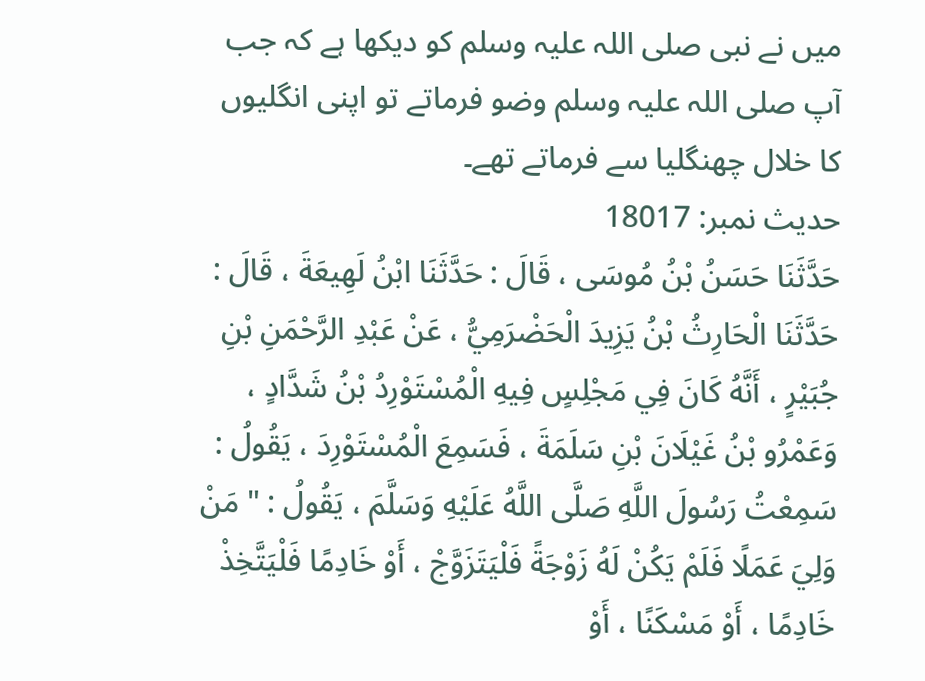میں نے نبی صلی اللہ علیہ وسلم کو دیکھا ہے کہ جب آپ صلی اللہ علیہ وسلم وضو فرماتے تو اپنی انگلیوں کا خلال چھنگلیا سے فرماتے تھے۔
حدیث نمبر: 18017
حَدَّثَنَا حَسَنُ بْنُ مُوسَى ، قَالَ : حَدَّثَنَا ابْنُ لَهِيعَةَ ، قَالَ : حَدَّثَنَا الْحَارِثُ بْنُ يَزِيدَ الْحَضْرَمِيُّ ، عَنْ عَبْدِ الرَّحْمَنِ بْنِ جُبَيْرٍ ، أَنَّهُ كَانَ فِي مَجْلِسٍ فِيهِ الْمُسْتَوْرِدُ بْنُ شَدَّادٍ ، وَعَمْرُو بْنُ غَيْلَانَ بْنِ سَلَمَةَ ، فَسَمِعَ الْمُسْتَوْرِدَ ، يَقُولُ : سَمِعْتُ رَسُولَ اللَّهِ صَلَّى اللَّهُ عَلَيْهِ وَسَلَّمَ ، يَقُولُ : " مَنْ وَلِيَ عَمَلًا فَلَمْ يَكُنْ لَهُ زَوْجَةً فَلْيَتَزَوَّجْ ، أَوْ خَادِمًا فَلْيَتَّخِذْ خَادِمًا ، أَوْ مَسْكَنًا ، أَوْ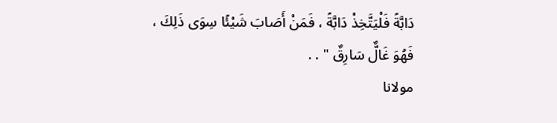دَابَّةً فَلْيَتَّخِذْ دَابَّةً ، فَمَنْ أَصَابَ شَيْئًا سِوَى ذَلِكَ ، فَهُوَ غَالٌّ سَارِقٌ " . .
مولانا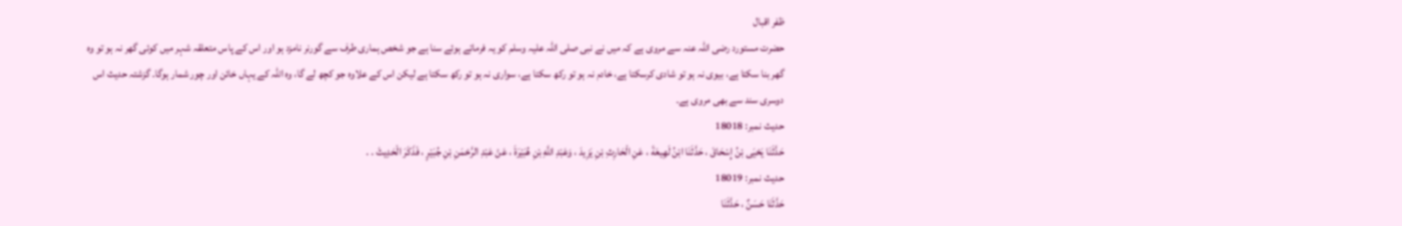ظفر اقبال
حضرت مستورد رضی اللہ عنہ سے مروی ہے کہ میں نے نبی صلی اللہ علیہ وسلم کو یہ فرماتے ہوئے سنا ہے جو شخص ہماری طرف سے گورنر نامزد ہو اور اس کے پاس متعلقہ شہر میں کوئی گھر نہ ہو تو وہ گھر بنا سکتا ہے، بیوی نہ ہو تو شادی کرسکتا ہے، خادم نہ ہو تو رکھ سکتا ہے، سواری نہ ہو تو رکھ سکتا ہے لیکن اس کے علاوہ جو کچھ لے گا، وہ اللہ کے یہاں خائن اور چور شمار ہوگا۔ گزشتہ حدیث اس دوسری سند سے بھی مروی ہے۔
حدیث نمبر: 18018
حَدَّثَنَا يَحْيَى بْنُ إِسْحَاقَ ، حَدَّثَنَا ابْنُ لَهِيعَةَ ، عَنِ الْحَارِثِ بْنِ يَزِيدَ ، وَعَبْدِ اللَّهِ بْنِ هُبَيْرَةَ ، عَنْ عَبْدِ الرَّحْمَنِ بْنِ جُبَيْرٍ ، فَذَكَرَ الْحَدِيثَ . .
حدیث نمبر: 18019
حَدَّثَنَا حَسَنٌ ، حَدَّثَنَا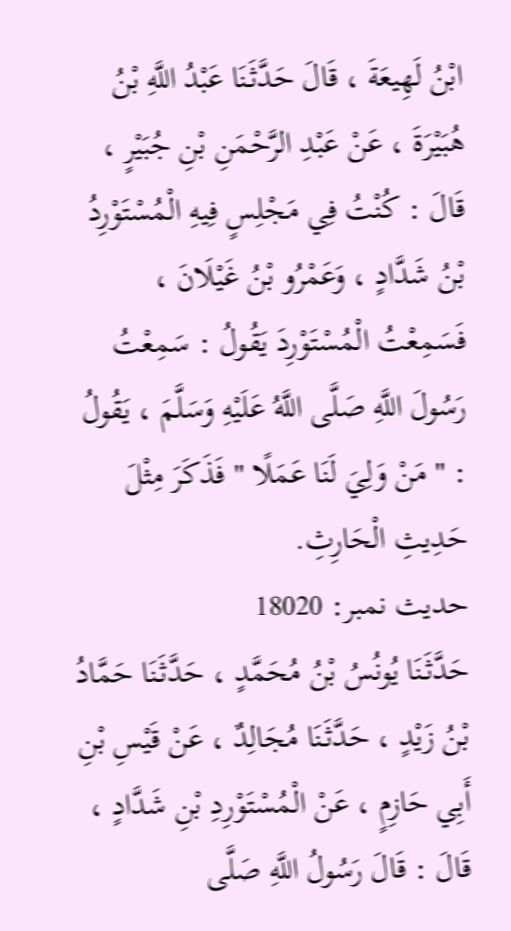ابْنُ لَهِيعَةَ ، قَالَ حَدَّثَنَا عَبْدُ اللَّهِ بْنُ هُبَيْرَةَ ، عَنْ عَبْدِ الرَّحْمَنِ بْنِ جُبَيْرٍ ، قَالَ : كُنْتُ فِي مَجْلِسٍ فِيهِ الْمُسْتَوْرِدُ بْنُ شَدَّادٍ ، وَعَمْرُو بْنُ غَيْلَانَ ، فَسَمِعْتُ الْمُسْتَوْرِدَ يَقُولُ : سَمِعْتُ رَسُولَ اللَّهِ صَلَّى اللَّهُ عَلَيْهِ وَسَلَّمَ ، يَقُولُ : " مَنْ وَلِيَ لَنَا عَمَلًا " فَذَكَرَ مِثْلَ حَدِيثِ الْحَارِثِ.
حدیث نمبر: 18020
حَدَّثَنَا يُونُسُ بْنُ مُحَمَّدٍ ، حَدَّثَنَا حَمَّادُ بْنُ زَيْدٍ ، حَدَّثَنَا مُجَالِدٌ ، عَنْ قَيْسِ بْنِ أَبِي حَازِمٍ ، عَنْ الْمُسْتَوْرِدِ بْنِ شَدَّادٍ ، قَالَ : قَالَ رَسُولُ اللَّهِ صَلَّى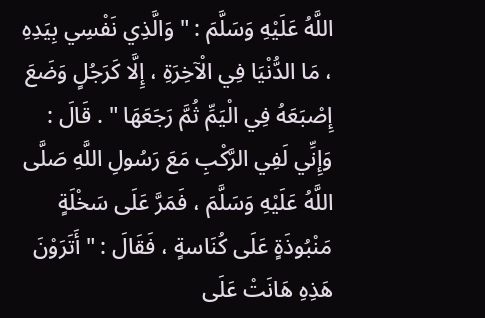اللَّهُ عَلَيْهِ وَسَلَّمَ : " وَالَّذِي نَفْسِي بِيَدِهِ ، مَا الدُّنْيَا فِي الْآخِرَةِ ، إِلَّا كَرَجُلٍ وَضَعَ إِصْبَعَهُ فِي الْيَمِّ ثُمَّ رَجَعَهَا " . قَالَ : وَإِنِّي لَفِي الرَّكْبِ مَعَ رَسُولِ اللَّهِ صَلَّى اللَّهُ عَلَيْهِ وَسَلَّمَ ، فَمَرَّ عَلَى سَخْلَةٍ مَنْبُوذَةٍ عَلَى كُنَاسةٍ ، فَقَالَ : " أَتَرَوْنَ هَذِهِ هَانَتْ عَلَى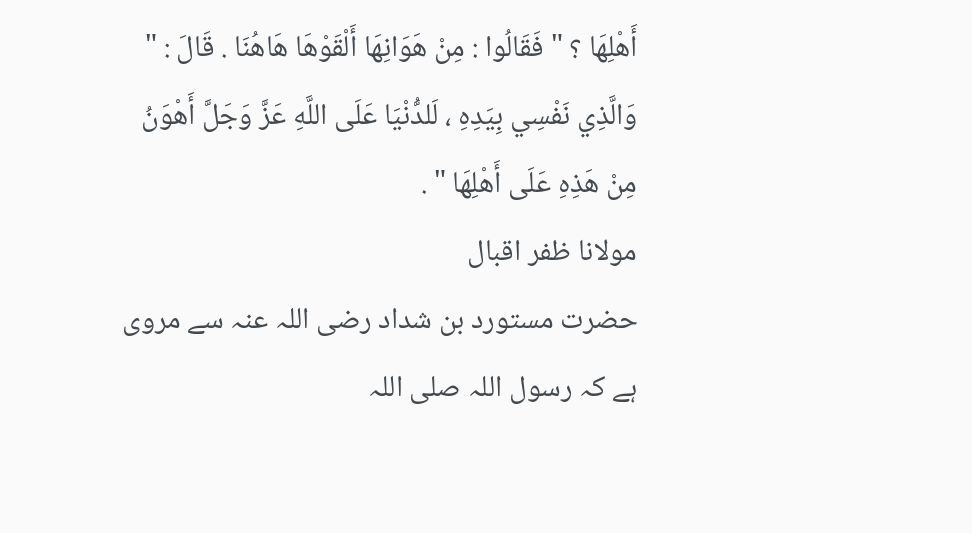أَهْلِهَا ؟ " فَقَالُوا : مِنْ هَوَانِهَا أَلْقَوْهَا هَاهُنَا . قَالَ : " وَالَّذِي نَفْسِي بِيَدِهِ ، لَلدُّنْيَا عَلَى اللَّهِ عَزَّ وَجَلَّ أَهْوَنُ مِنْ هَذِهِ عَلَى أَهْلِهَا " .
مولانا ظفر اقبال
حضرت مستورد بن شداد رضی اللہ عنہ سے مروی ہے کہ رسول اللہ صلی اللہ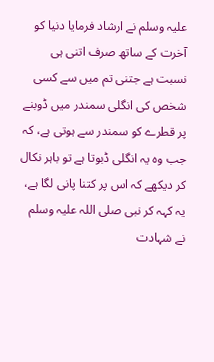علیہ وسلم نے ارشاد فرمایا دنیا کو آخرت کے ساتھ صرف اتنی ہی نسبت ہے جتنی تم میں سے کسی شخص کی انگلی سمندر میں ڈوبنے پر قطرے کو سمندر سے ہوتی ہے، کہ جب وہ یہ انگلی ڈبوتا ہے تو باہر نکال کر دیکھے کہ اس پر کتنا پانی لگا ہے، یہ کہہ کر نبی صلی اللہ علیہ وسلم نے شہادت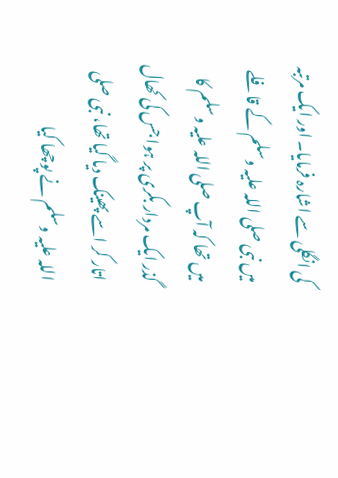کی انگلی سے اشارہ فرمایا۔ اور ایک مرتبہ میں نبی صلی اللہ علیہ وسلم کے قافلے میں تھا کہ آپ صلی اللہ علیہ وسلم کا گذر ایک مردار بکری پر ہوا جس کی کھال اتار کر اسے پھینک دیا گیا تھا، نبی صلی اللہ علیہ وسلم نے پوچھا کیا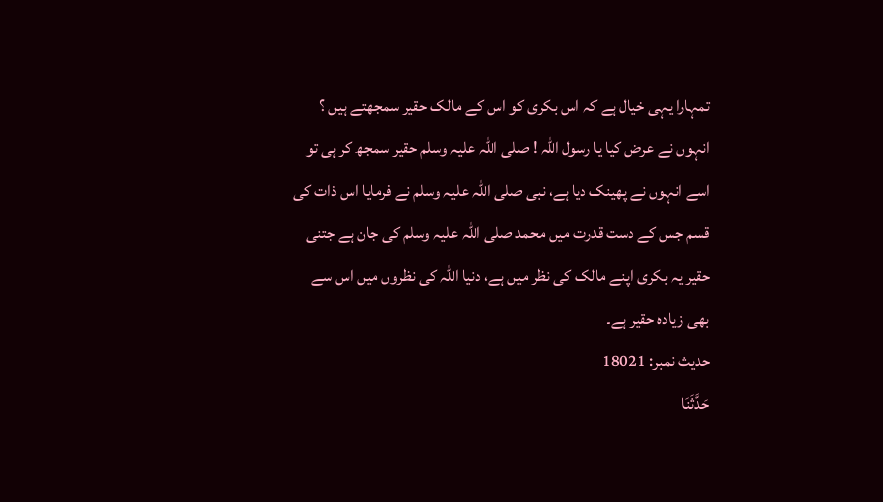تمہارا یہی خیال ہے کہ اس بکری کو اس کے مالک حقیر سمجھتے ہیں ؟ انہوں نے عرض کیا یا رسول اللہ ! صلی اللہ علیہ وسلم حقیر سمجھ کر ہی تو اسے انہوں نے پھینک دیا ہے، نبی صلی اللہ علیہ وسلم نے فرمایا اس ذات کی قسم جس کے دست قدرت میں محمد صلی اللہ علیہ وسلم کی جان ہے جتنی حقیر یہ بکری اپنے مالک کی نظر میں ہے، دنیا اللہ کی نظروں میں اس سے بھی زیادہ حقیر ہے۔
حدیث نمبر: 18021
حَدَّثَنَا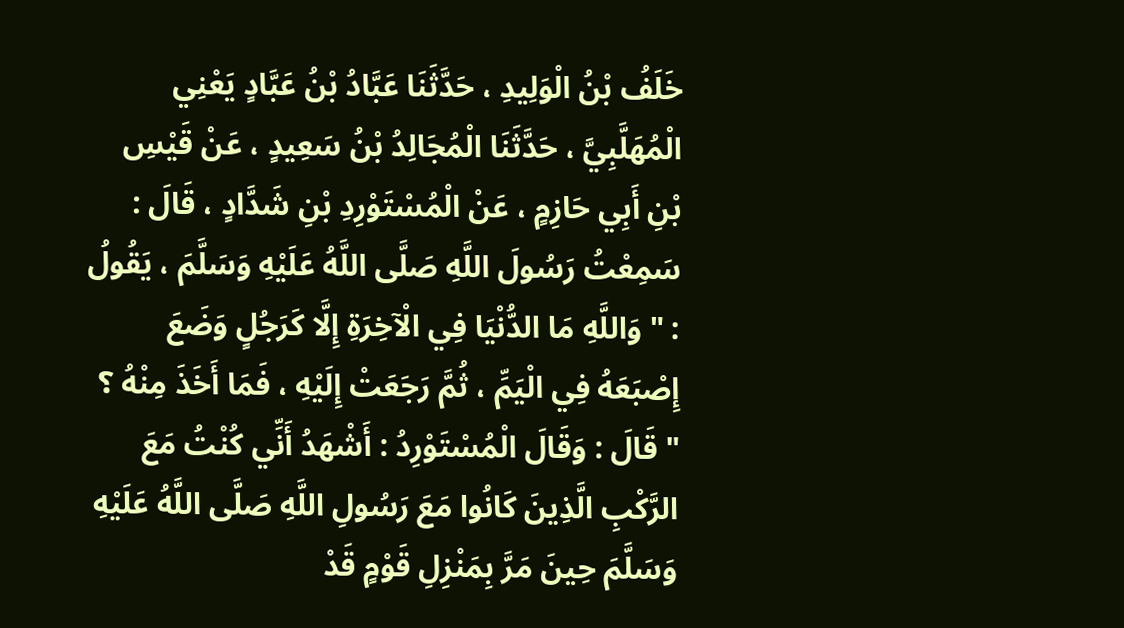خَلَفُ بْنُ الْوَلِيدِ ، حَدَّثَنَا عَبَّادُ بْنُ عَبَّادٍ يَعْنِي الْمُهَلَّبِيَّ ، حَدَّثَنَا الْمُجَالِدُ بْنُ سَعِيدٍ ، عَنْ قَيْسِ بْنِ أَبِي حَازِمٍ ، عَنْ الْمُسْتَوْرِدِ بْنِ شَدَّادٍ ، قَالَ : سَمِعْتُ رَسُولَ اللَّهِ صَلَّى اللَّهُ عَلَيْهِ وَسَلَّمَ ، يَقُولُ : " وَاللَّهِ مَا الدُّنْيَا فِي الْآخِرَةِ إِلَّا كَرَجُلٍ وَضَعَ إِصْبَعَهُ فِي الْيَمِّ ، ثُمَّ رَجَعَتْ إِلَيْهِ ، فَمَا أَخَذَ مِنْهُ ؟ " قَالَ : وَقَالَ الْمُسْتَوْرِدُ : أَشْهَدُ أَنِّي كُنْتُ مَعَ الرَّكْبِ الَّذِينَ كَانُوا مَعَ رَسُولِ اللَّهِ صَلَّى اللَّهُ عَلَيْهِ وَسَلَّمَ حِينَ مَرَّ بِمَنْزِلِ قَوْمٍ قَدْ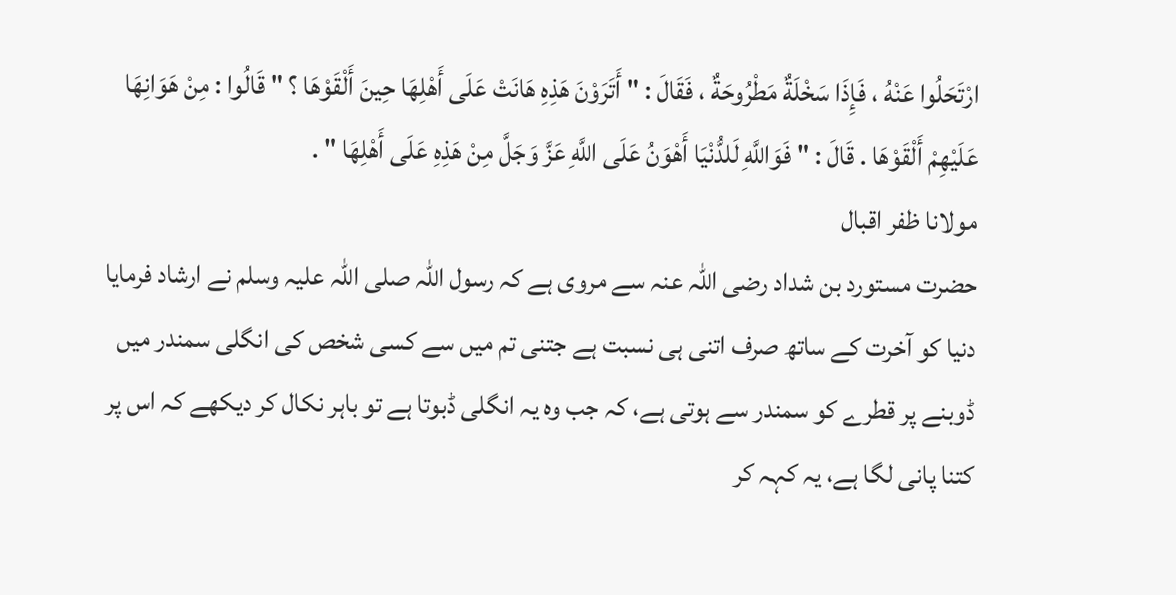ارْتَحَلُوا عَنْهُ ، فَإِذَا سَخْلَةٌ مَطْرُوحَةٌ ، فَقَالَ : " أَتَرَوْنَ هَذِهِ هَانَتْ عَلَى أَهْلِهَا حِينَ أَلْقَوْهَا ؟ " قَالُوا : مِنْ هَوَانِهَا عَلَيْهِمْ أَلْقَوْهَا . قَالَ : " فَوَاللَّهِ لَلدُّنْيَا أَهْوَنُ عَلَى اللَّهِ عَزَّ وَجَلَّ مِنْ هَذِهِ عَلَى أَهْلِهَا " .
مولانا ظفر اقبال
حضرت مستورد بن شداد رضی اللہ عنہ سے مروی ہے کہ رسول اللہ صلی اللہ علیہ وسلم نے ارشاد فرمایا دنیا کو آخرت کے ساتھ صرف اتنی ہی نسبت ہے جتنی تم میں سے کسی شخص کی انگلی سمندر میں ڈوبنے پر قطرے کو سمندر سے ہوتی ہے، کہ جب وہ یہ انگلی ڈبوتا ہے تو باہر نکال کر دیکھے کہ اس پر کتنا پانی لگا ہے، یہ کہہ کر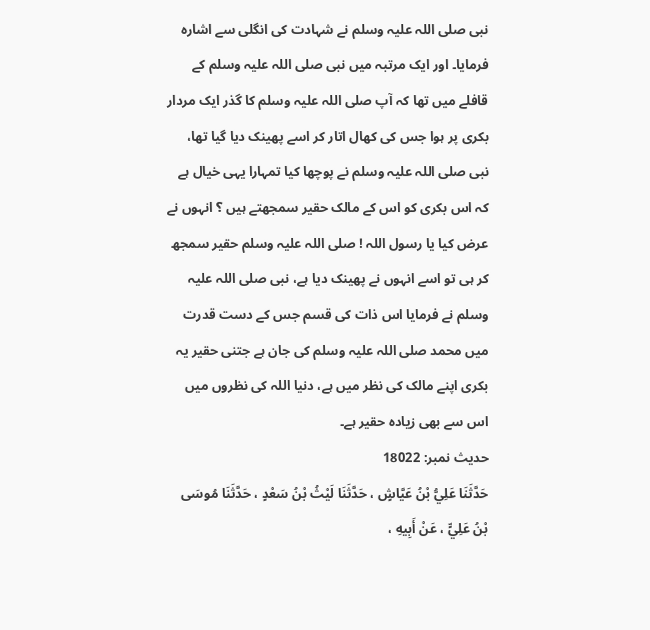نبی صلی اللہ علیہ وسلم نے شہادت کی انگلی سے اشارہ فرمایا۔ اور ایک مرتبہ میں نبی صلی اللہ علیہ وسلم کے قافلے میں تھا کہ آپ صلی اللہ علیہ وسلم کا گذر ایک مردار بکری پر ہوا جس کی کھال اتار کر اسے پھینک دیا گیا تھا، نبی صلی اللہ علیہ وسلم نے پوچھا کیا تمہارا یہی خیال ہے کہ اس بکری کو اس کے مالک حقیر سمجھتے ہیں ؟ انہوں نے عرض کیا یا رسول اللہ ! صلی اللہ علیہ وسلم حقیر سمجھ کر ہی تو اسے انہوں نے پھینک دیا ہے، نبی صلی اللہ علیہ وسلم نے فرمایا اس ذات کی قسم جس کے دست قدرت میں محمد صلی اللہ علیہ وسلم کی جان ہے جتنی حقیر یہ بکری اپنے مالک کی نظر میں ہے، دنیا اللہ کی نظروں میں اس سے بھی زیادہ حقیر ہے۔
حدیث نمبر: 18022
حَدَّثَنَا عَلِيُّ بْنُ عَيَّاشٍ ، حَدَّثَنَا لَيْثُ بْنُ سَعْدٍ ، حَدَّثَنَا مُوسَى بْنُ عَلِيٍّ ، عَنْ أَبِيهِ ،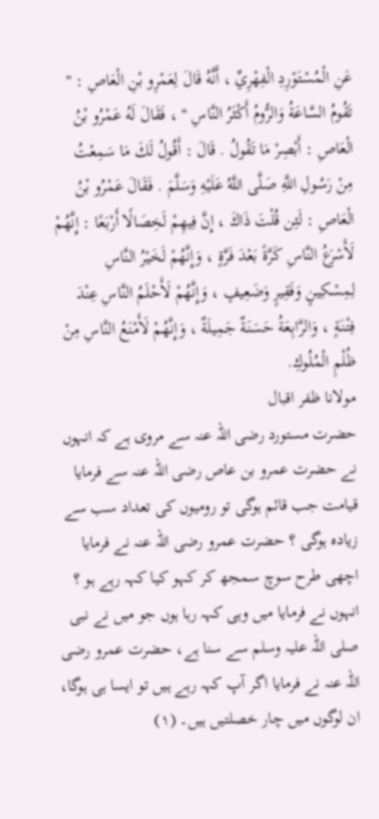عَنِ الْمُسْتَوْرِدِ الْفِهْرِيِّ ، أَنَّهُ قَالَ لِعَمْرِو بْنِ الْعَاصِ : " تَقُومُ السَّاعَةُ وَالرُّومُ أَكْثَرُ النَّاسِ " ، فَقَالَ لَهُ عَمْرُو بْنُ الْعَاصِ : أَبْصِرْ مَا تَقُولُ . قَالَ : أَقُولُ لَكَ مَا سَمِعْتُ مِنْ رَسُولِ اللَّهِ صَلَّى اللَّهُ عَلَيْهِ وَسَلَّمَ . فَقَالَ عَمْرُو بْنُ الْعَاصِ : لَئِن قُلْتَ ذَاكَ ، إِنَّ فِيهِمْ لَخِصَالًا أَرْبَعًا : إِنَّهُمْ لَأَسْرَعُ النَّاسِ كَرَّةً بَعْدَ فَرَّةٍ ، وَإِنَّهُمْ لَخَيْرُ النَّاسِ لِمِسْكِينٍ وَفَقِيرٍ وَضَعِيفٍ ، وَإِنَّهُمْ لَأَحْلَمُ النَّاسِ عِنْدَ فِتْنَةٍ ، وَالرَّابِعَةُ حَسَنَةٌ جَمِيلَةٌ ، وَإِنَّهُمْ لَأَمْنَعُ النَّاسِ مِنْ ظُلْمِ الْمُلُوكِ.
مولانا ظفر اقبال
حضرت مستورد رضی اللہ عنہ سے مروی ہے کہ انہوں نے حضرت عمرو بن عاص رضی اللہ عنہ سے فرمایا قیامت جب قائم ہوگی تو رومیوں کی تعداد سب سے زیادہ ہوگی ؟ حضرت عمرو رضی اللہ عنہ نے فرمایا اچھی طرح سوچ سمجھ کر کہو کیا کہہ رہے ہو ؟ انہوں نے فرمایا میں وہی کہہ رہا ہوں جو میں نے نبی صلی اللہ علیہ وسلم سے سنا ہے، حضرت عمرو رضی اللہ عنہ نے فرمایا اگر آپ کہہ رہے ہیں تو ایسا ہی ہوگا، ان لوگوں میں چار خصلتیں ہیں۔ (١)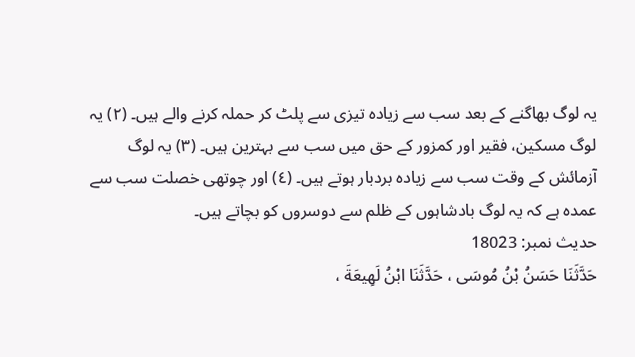یہ لوگ بھاگنے کے بعد سب سے زیادہ تیزی سے پلٹ کر حملہ کرنے والے ہیں۔ (٢) یہ لوگ مسکین، فقیر اور کمزور کے حق میں سب سے بہترین ہیں۔ (٣) یہ لوگ آزمائش کے وقت سب سے زیادہ بردبار ہوتے ہیں۔ (٤) اور چوتھی خصلت سب سے عمدہ ہے کہ یہ لوگ بادشاہوں کے ظلم سے دوسروں کو بچاتے ہیں۔
حدیث نمبر: 18023
حَدَّثَنَا حَسَنُ بْنُ مُوسَى ، حَدَّثَنَا ابْنُ لَهِيعَةَ ،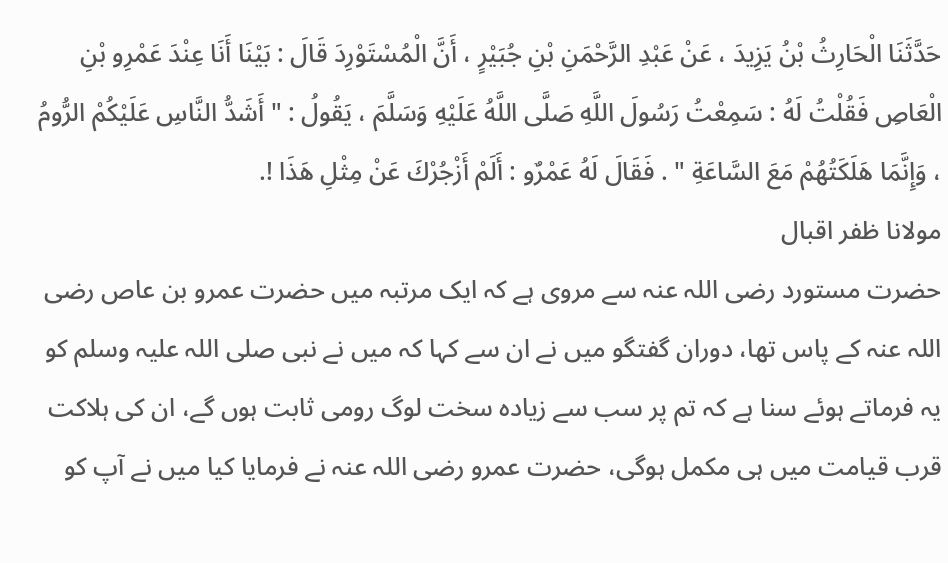حَدَّثَنَا الْحَارِثُ بْنُ يَزِيدَ ، عَنْ عَبْدِ الرَّحْمَنِ بْنِ جُبَيْرٍ ، أَنَّ الْمُسْتَوْرِدَ قَالَ : بَيْنَا أَنَا عِنْدَ عَمْرِو بْنِ الْعَاصِ فَقُلْتُ لَهُ : سَمِعْتُ رَسُولَ اللَّهِ صَلَّى اللَّهُ عَلَيْهِ وَسَلَّمَ ، يَقُولُ : " أَشَدُّ النَّاسِ عَلَيْكُمْ الرُّومُ ، وَإِنَّمَا هَلَكَتُهُمْ مَعَ السَّاعَةِ " . فَقَالَ لَهُ عَمْرٌو : أَلَمْ أَزْجُرْكَ عَنْ مِثْلِ هَذَا !.
مولانا ظفر اقبال
حضرت مستورد رضی اللہ عنہ سے مروی ہے کہ ایک مرتبہ میں حضرت عمرو بن عاص رضی اللہ عنہ کے پاس تھا، دوران گفتگو میں نے ان سے کہا کہ میں نے نبی صلی اللہ علیہ وسلم کو یہ فرماتے ہوئے سنا ہے کہ تم پر سب سے زیادہ سخت لوگ رومی ثابت ہوں گے، ان کی ہلاکت قرب قیامت میں ہی مکمل ہوگی، حضرت عمرو رضی اللہ عنہ نے فرمایا کیا میں نے آپ کو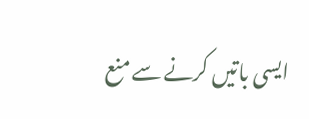ایسی باتیں کرنے سے منع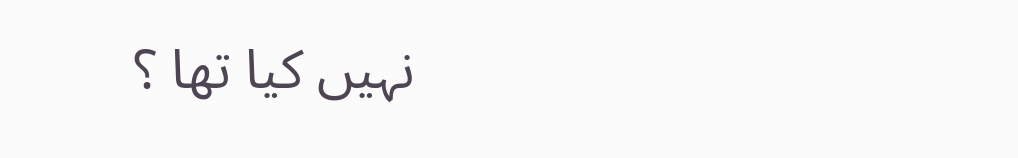نہیں کیا تھا ؟